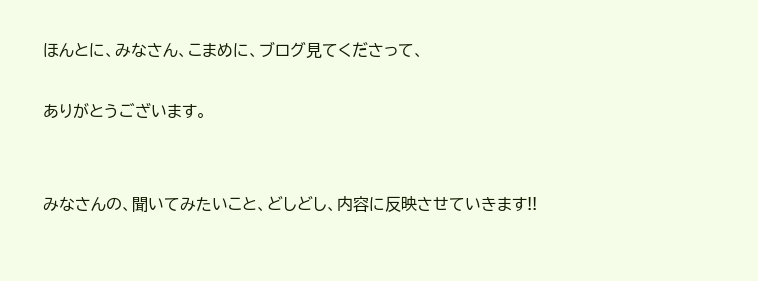ほんとに、みなさん、こまめに、ブログ見てくださって、

ありがとうございます。


みなさんの、聞いてみたいこと、どしどし、内容に反映させていきます!!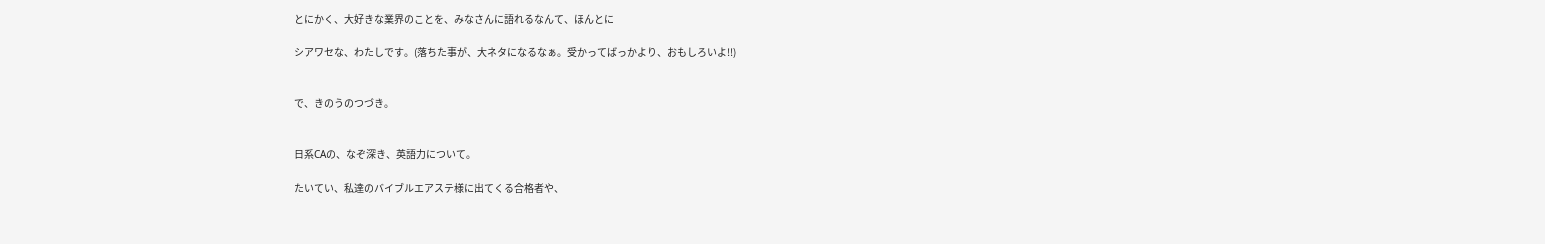とにかく、大好きな業界のことを、みなさんに語れるなんて、ほんとに

シアワセな、わたしです。(落ちた事が、大ネタになるなぁ。受かってばっかより、おもしろいよ!!)


で、きのうのつづき。


日系CAの、なぞ深き、英語力について。

たいてい、私達のバイブルエアステ様に出てくる合格者や、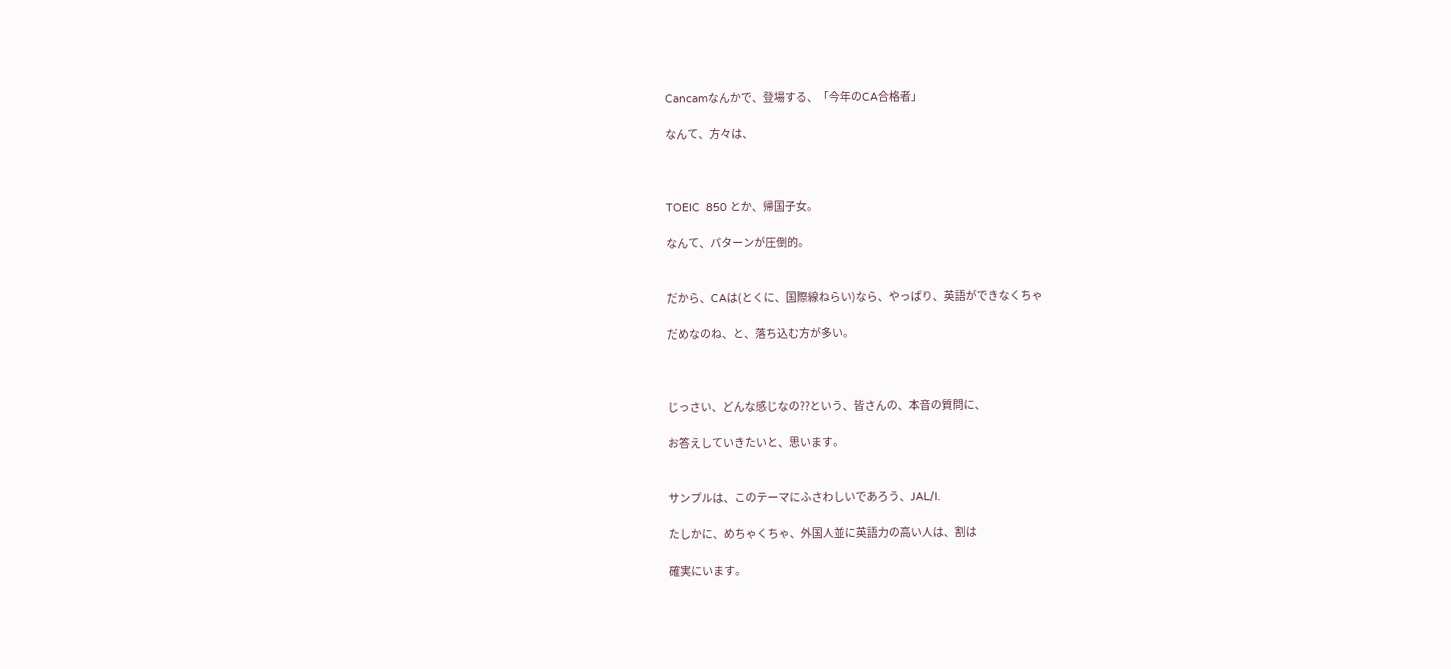Cancamなんかで、登場する、「今年のCA合格者」

なんて、方々は、



TOEIC  850 とか、帰国子女。

なんて、パターンが圧倒的。


だから、CAは(とくに、国際線ねらい)なら、やっぱり、英語ができなくちゃ

だめなのね、と、落ち込む方が多い。



じっさい、どんな感じなの??という、皆さんの、本音の質問に、

お答えしていきたいと、思います。


サンプルは、このテーマにふさわしいであろう、JAL/I.

たしかに、めちゃくちゃ、外国人並に英語力の高い人は、割は

確実にいます。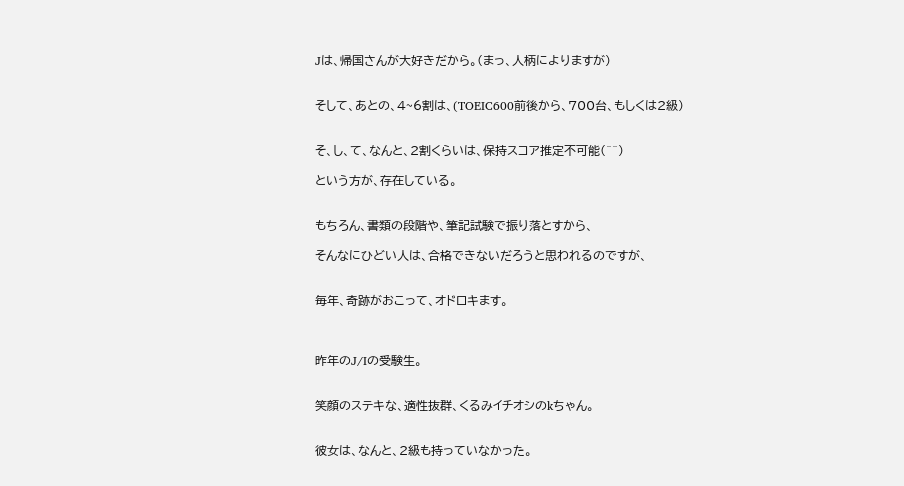Jは、帰国さんが大好きだから。(まっ、人柄によりますが)


そして、あとの、4~6割は、(TOEIC600前後から、700台、もしくは2級)


そ、し、て、なんと、2割くらいは、保持スコア推定不可能(^^)

という方が、存在している。


もちろん、書類の段階や、筆記試験で振り落とすから、

そんなにひどい人は、合格できないだろうと思われるのですが、


毎年、奇跡がおこって、オドロキます。



昨年のJ/Iの受験生。


笑顔のステキな、適性抜群、くるみイチオシのkちゃん。


彼女は、なんと、2級も持っていなかった。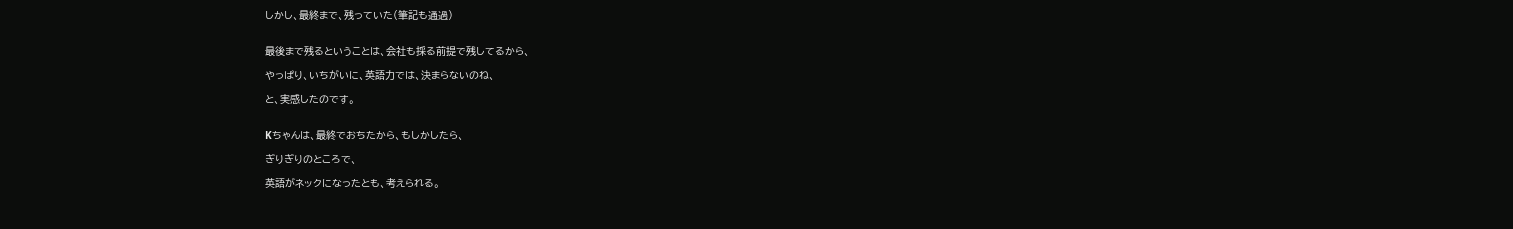しかし、最終まで、残っていた(筆記も通過)


最後まで残るということは、会社も採る前提で残してるから、

やっぱり、いちがいに、英語力では、決まらないのね、

と、実感したのです。


Kちゃんは、最終でおちたから、もしかしたら、

ぎりぎりのところで、

英語がネックになったとも、考えられる。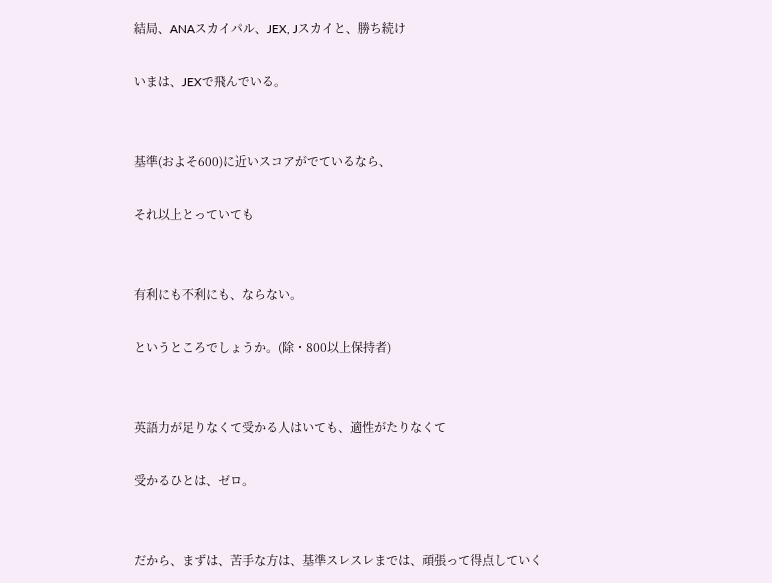結局、ANAスカイパル、JEX, Jスカイと、勝ち続け

いまは、JEXで飛んでいる。


基準(およそ600)に近いスコアがでているなら、

それ以上とっていても


有利にも不利にも、ならない。

というところでしょうか。(除・800以上保持者)


英語力が足りなくて受かる人はいても、適性がたりなくて

受かるひとは、ゼロ。


だから、まずは、苦手な方は、基準スレスレまでは、頑張って得点していく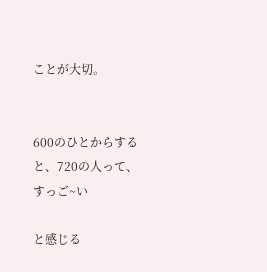ことが大切。


600のひとからすると、720の人って、すっご~い

と感じる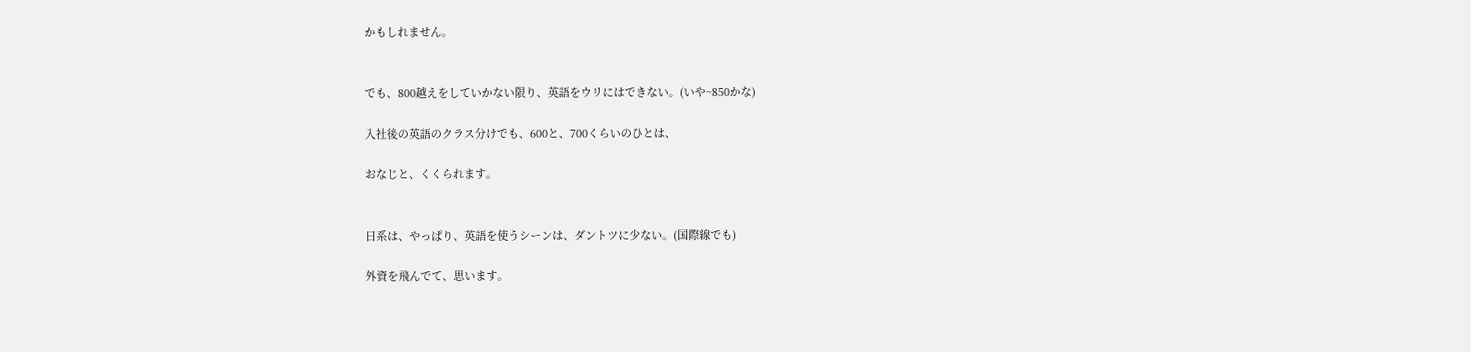かもしれません。


でも、800越えをしていかない限り、英語をウリにはできない。(いや~850かな)

入社後の英語のクラス分けでも、600と、700くらいのひとは、

おなじと、くくられます。


日系は、やっぱり、英語を使うシーンは、ダントツに少ない。(国際線でも)

外資を飛んでて、思います。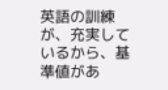英語の訓練が、充実しているから、基準値があ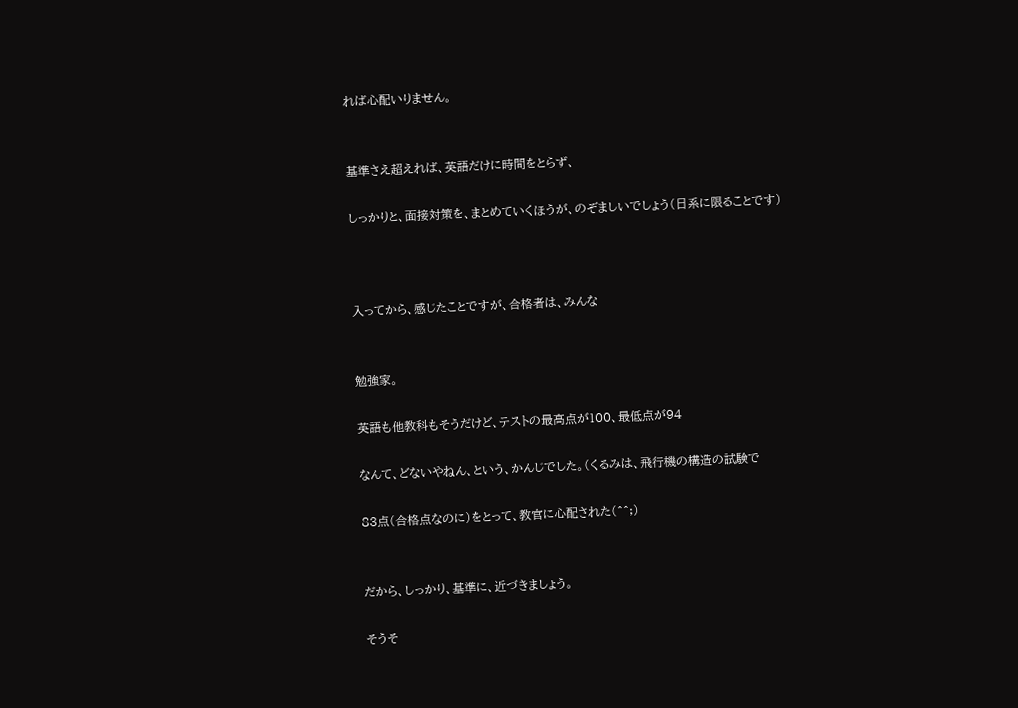れば心配いりません。


基準さえ超えれば、英語だけに時間をとらず、

しっかりと、面接対策を、まとめていくほうが、のぞましいでしょう(日系に限ることです)



入ってから、感じたことですが、合格者は、みんな


勉強家。

英語も他教科もそうだけど、テストの最高点が100、最低点が94

なんて、どないやねん、という、かんじでした。(くるみは、飛行機の構造の試験で

83点(合格点なのに)をとって、教官に心配された(^^;)


だから、しっかり、基準に、近づきましょう。

そうそ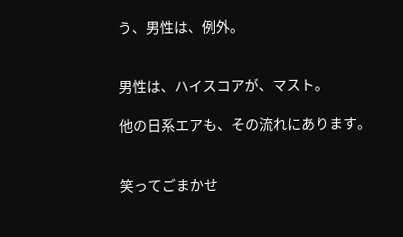う、男性は、例外。


男性は、ハイスコアが、マスト。

他の日系エアも、その流れにあります。


笑ってごまかせ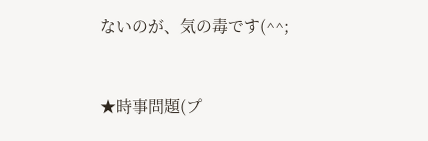ないのが、気の毒です(^^;



★時事問題(プ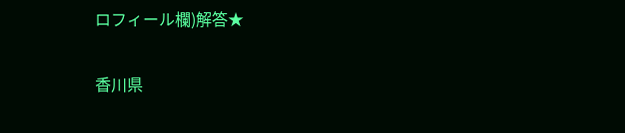ロフィール欄)解答★

香川県